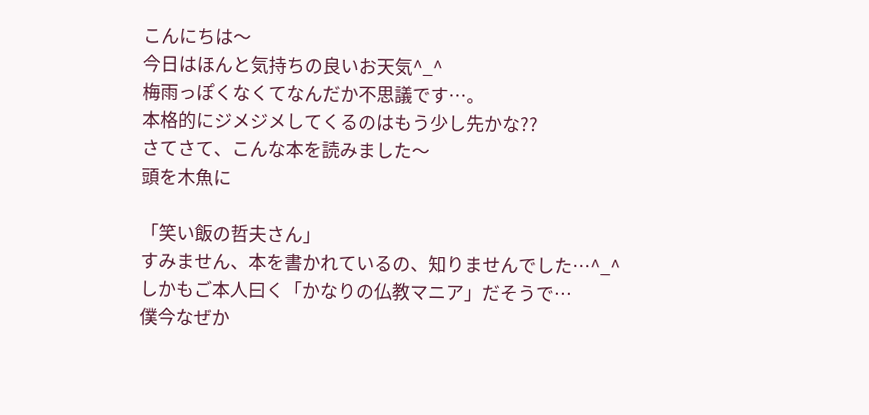こんにちは〜
今日はほんと気持ちの良いお天気^_^
梅雨っぽくなくてなんだか不思議です…。
本格的にジメジメしてくるのはもう少し先かな??
さてさて、こんな本を読みました〜
頭を木魚に

「笑い飯の哲夫さん」
すみません、本を書かれているの、知りませんでした…^_^
しかもご本人曰く「かなりの仏教マニア」だそうで…
僕今なぜか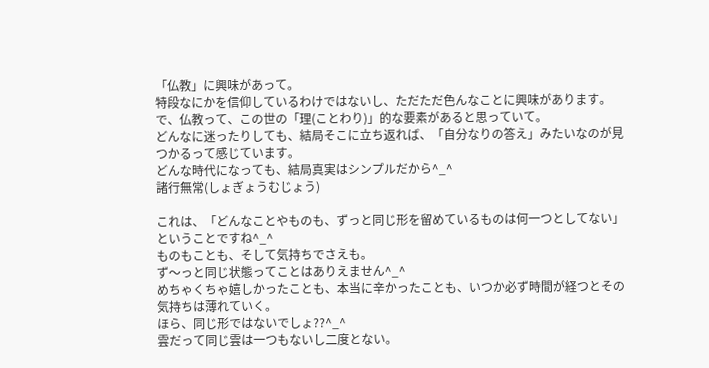「仏教」に興味があって。
特段なにかを信仰しているわけではないし、ただただ色んなことに興味があります。
で、仏教って、この世の「理(ことわり)」的な要素があると思っていて。
どんなに迷ったりしても、結局そこに立ち返れば、「自分なりの答え」みたいなのが見つかるって感じています。
どんな時代になっても、結局真実はシンプルだから^_^
諸行無常(しょぎょうむじょう)

これは、「どんなことやものも、ずっと同じ形を留めているものは何一つとしてない」ということですね^_^
ものもことも、そして気持ちでさえも。
ず〜っと同じ状態ってことはありえません^_^
めちゃくちゃ嬉しかったことも、本当に辛かったことも、いつか必ず時間が経つとその気持ちは薄れていく。
ほら、同じ形ではないでしょ??^_^
雲だって同じ雲は一つもないし二度とない。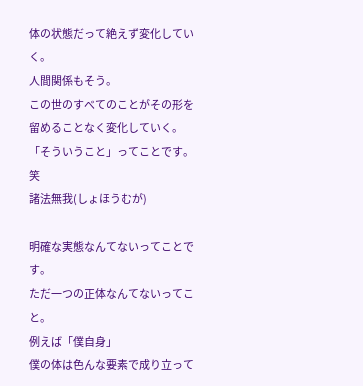体の状態だって絶えず変化していく。
人間関係もそう。
この世のすべてのことがその形を留めることなく変化していく。
「そういうこと」ってことです。笑
諸法無我(しょほうむが)

明確な実態なんてないってことです。
ただ一つの正体なんてないってこと。
例えば「僕自身」
僕の体は色んな要素で成り立って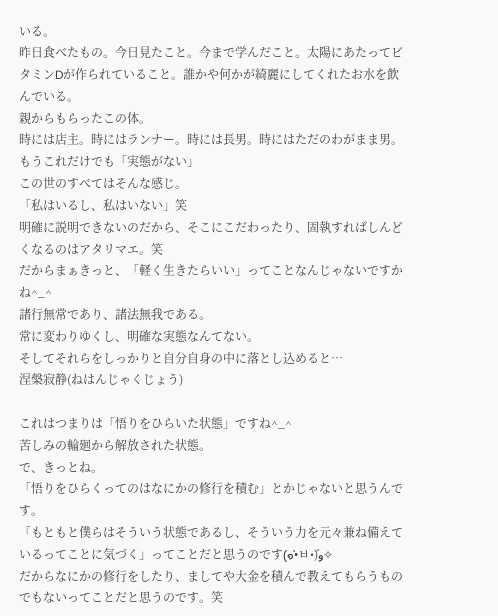いる。
昨日食べたもの。今日見たこと。今まで学んだこと。太陽にあたってビタミンDが作られていること。誰かや何かが綺麗にしてくれたお水を飲んでいる。
親からもらったこの体。
時には店主。時にはランナー。時には長男。時にはただのわがまま男。
もうこれだけでも「実態がない」
この世のすべてはそんな感じ。
「私はいるし、私はいない」笑
明確に説明できないのだから、そこにこだわったり、固執すればしんどくなるのはアタリマエ。笑
だからまぁきっと、「軽く生きたらいい」ってことなんじゃないですかね^_^
諸行無常であり、諸法無我である。
常に変わりゆくし、明確な実態なんてない。
そしてそれらをしっかりと自分自身の中に落とし込めると…
涅槃寂静(ねはんじゃくじょう)

これはつまりは「悟りをひらいた状態」ですね^_^
苦しみの輪廻から解放された状態。
で、きっとね。
「悟りをひらくってのはなにかの修行を積む」とかじゃないと思うんです。
「もともと僕らはそういう状態であるし、そういう力を元々兼ね備えているってことに気づく」ってことだと思うのです(๑•̀ㅂ•́)و✧
だからなにかの修行をしたり、ましてや大金を積んで教えてもらうものでもないってことだと思うのです。笑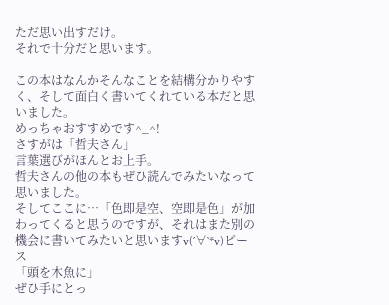ただ思い出すだけ。
それで十分だと思います。

この本はなんかそんなことを結構分かりやすく、そして面白く書いてくれている本だと思いました。
めっちゃおすすめです^_^!
さすがは「哲夫さん」
言葉選びがほんとお上手。
哲夫さんの他の本もぜひ読んでみたいなって思いました。
そしてここに…「色即是空、空即是色」が加わってくると思うのですが、それはまた別の機会に書いてみたいと思いますv(´∀`*v)ピース
「頭を木魚に」
ぜひ手にとっ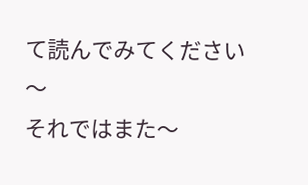て読んでみてください〜
それではまた〜